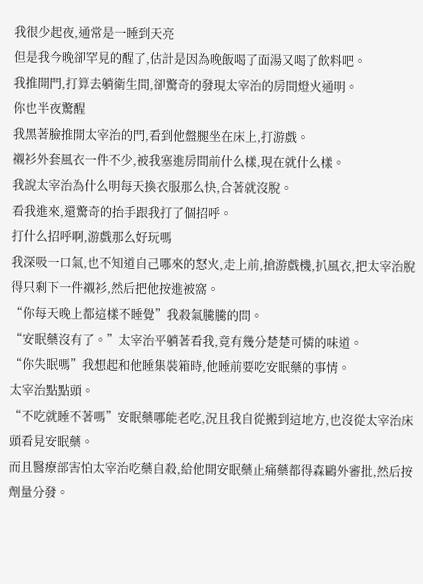我很少起夜,通常是一睡到天亮
但是我今晚卻罕見的醒了,估計是因為晚飯喝了面湯又喝了飲料吧。
我推開門,打算去躺衛生間,卻驚奇的發現太宰治的房間燈火通明。
你也半夜驚醒
我黑著臉推開太宰治的門,看到他盤腿坐在床上,打游戲。
襯衫外套風衣一件不少,被我塞進房間前什么樣,現在就什么樣。
我說太宰治為什么明每天換衣服那么快,合著就沒脫。
看我進來,還驚奇的抬手跟我打了個招呼。
打什么招呼啊,游戲那么好玩嗎
我深吸一口氣,也不知道自己哪來的怒火,走上前,搶游戲機,扒風衣,把太宰治脫得只剩下一件襯衫,然后把他按進被窩。
“你每天晚上都這樣不睡覺”我殺氣騰騰的問。
“安眠藥沒有了。”太宰治平躺著看我,竟有幾分楚楚可憐的味道。
“你失眠嗎”我想起和他睡集裝箱時,他睡前要吃安眠藥的事情。
太宰治點點頭。
“不吃就睡不著嗎”安眠藥哪能老吃,況且我自從搬到這地方,也沒從太宰治床頭看見安眠藥。
而且醫療部害怕太宰治吃藥自殺,給他開安眠藥止痛藥都得森鷗外審批,然后按劑量分發。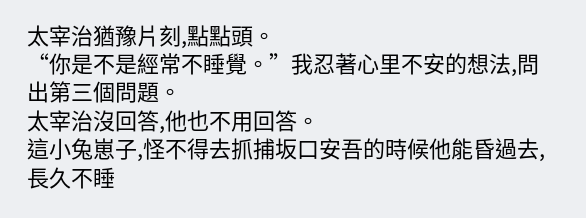太宰治猶豫片刻,點點頭。
“你是不是經常不睡覺。”我忍著心里不安的想法,問出第三個問題。
太宰治沒回答,他也不用回答。
這小兔崽子,怪不得去抓捕坂口安吾的時候他能昏過去,長久不睡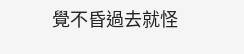覺不昏過去就怪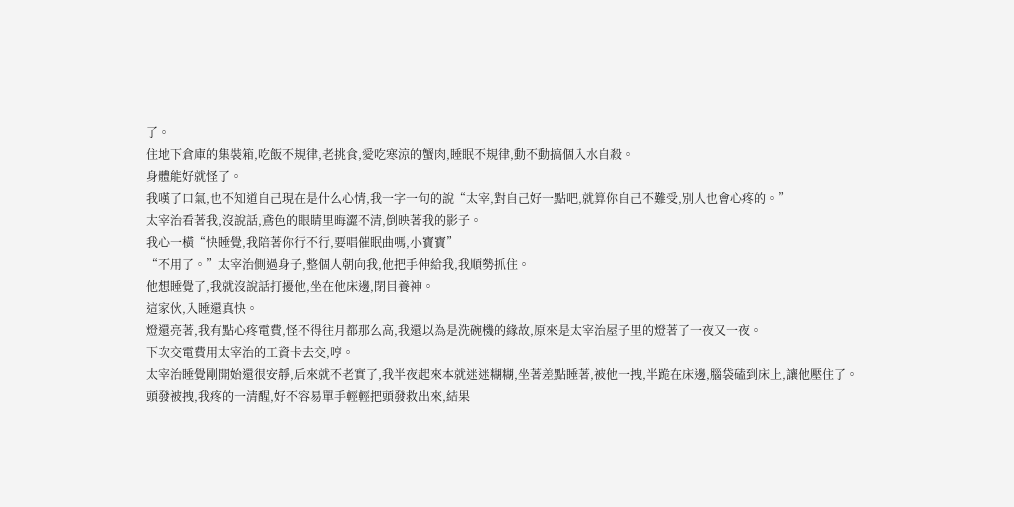了。
住地下倉庫的集裝箱,吃飯不規律,老挑食,愛吃寒涼的蟹肉,睡眠不規律,動不動搞個入水自殺。
身體能好就怪了。
我嘆了口氣,也不知道自己現在是什么心情,我一字一句的說“太宰,對自己好一點吧,就算你自己不難受,別人也會心疼的。”
太宰治看著我,沒說話,鳶色的眼睛里晦澀不清,倒映著我的影子。
我心一橫“快睡覺,我陪著你行不行,要唱催眠曲嗎,小寶寶”
“不用了。”太宰治側過身子,整個人朝向我,他把手伸給我,我順勢抓住。
他想睡覺了,我就沒說話打擾他,坐在他床邊,閉目養神。
這家伙,入睡還真快。
燈還亮著,我有點心疼電費,怪不得往月都那么高,我還以為是洗碗機的緣故,原來是太宰治屋子里的燈著了一夜又一夜。
下次交電費用太宰治的工資卡去交,哼。
太宰治睡覺剛開始還很安靜,后來就不老實了,我半夜起來本就迷迷糊糊,坐著差點睡著,被他一拽,半跪在床邊,腦袋磕到床上,讓他壓住了。
頭發被拽,我疼的一清醒,好不容易單手輕輕把頭發救出來,結果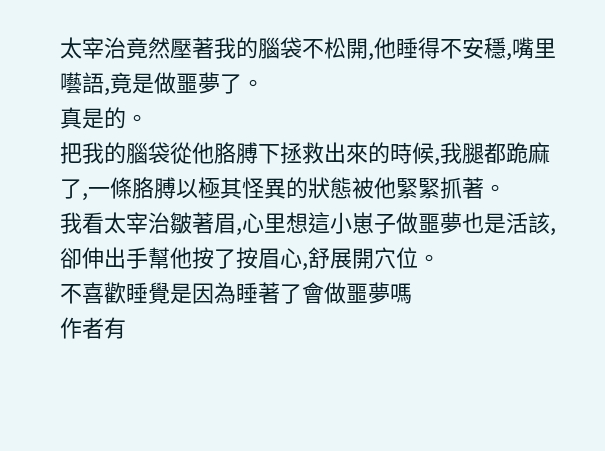太宰治竟然壓著我的腦袋不松開,他睡得不安穩,嘴里囈語,竟是做噩夢了。
真是的。
把我的腦袋從他胳膊下拯救出來的時候,我腿都跪麻了,一條胳膊以極其怪異的狀態被他緊緊抓著。
我看太宰治皺著眉,心里想這小崽子做噩夢也是活該,卻伸出手幫他按了按眉心,舒展開穴位。
不喜歡睡覺是因為睡著了會做噩夢嗎
作者有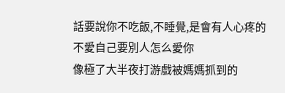話要說你不吃飯,不睡覺,是會有人心疼的
不愛自己要別人怎么愛你
像極了大半夜打游戲被媽媽抓到的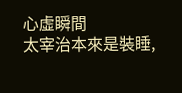心虛瞬間
太宰治本來是裝睡,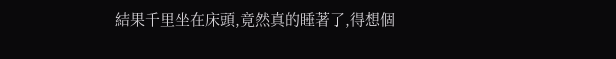結果千里坐在床頭,竟然真的睡著了,得想個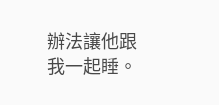辦法讓他跟我一起睡。